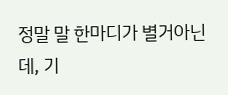정말 말 한마디가 별거아닌데, 기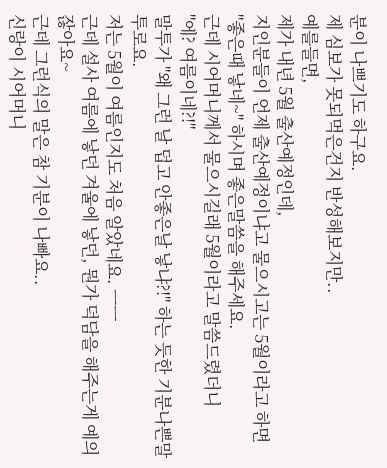분이 나쁘기도 하구요.
제 심보가 못되먹은건지 반성해보지만..
예를들면,
제가 내년 5월 출산예정인데,
지인분들이 언제 출산예정이냐고 물으시고는 5월이라고 하면
"좋은때 낳네~" 하시며 좋은말씀을 해주세요.
근데 시어머니께서 물으시길래 5월이라고 말씀드렸더니
"에? 여름이네?!"
말투가 "왜 그런 날 덥고 안좋은날 낳냐?!" 하는 듯한 기분나쁜말투로요.
저는 5월이 여름인지도 처음 알았네요. ㅡㅡ
근데 설사 여름에 낳던 겨울에 낳던, 뭔가 덕담을 해주는게 예의잖아요~
근데 그런식의 말은 참 기분이 나빠요..
신랑이 시어머니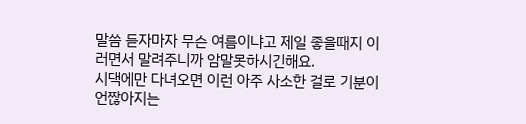말씀 듣자마자 무슨 여름이냐고 제일 좋을때지 이러면서 말려주니까 암말못하시긴해요.
시댁에만 다녀오면 이런 아주 사소한 걸로 기분이 언짢아지는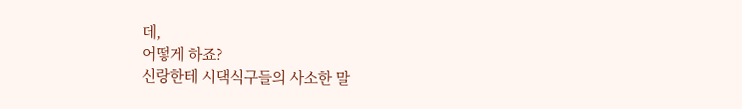데,
어떻게 하죠?
신랑한테 시댁식구들의 사소한 말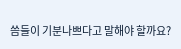씀들이 기분나쁘다고 말해야 할까요?